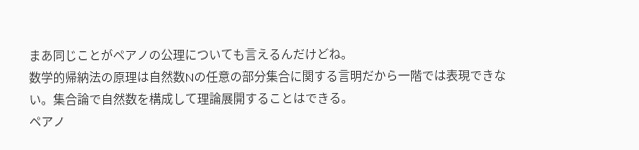まあ同じことがペアノの公理についても言えるんだけどね。
数学的帰納法の原理は自然数Nの任意の部分集合に関する言明だから一階では表現できない。集合論で自然数を構成して理論展開することはできる。
ペアノ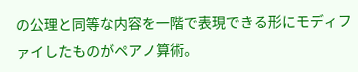の公理と同等な内容を一階で表現できる形にモディファイしたものがペアノ算術。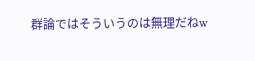群論ではそういうのは無理だねw